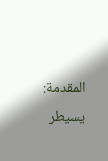المقدمة:
يسيطر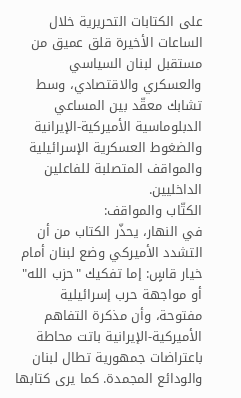على الكتابات التحريرية خلال الساعات الأخيرة قلق عميق من مستقبل لبنان السياسي والعسكري والاقتصادي، وسط تشابك معقّد بين المساعي الدبلوماسية الأميركية-الإيرانية والضغوط العسكرية الإسرائيلية والمواقف المتصلبة للفاعلين الداخليين.
الكتّاب والمواقف:
في النهار، يحذّر الكتاب من أن التشدد الأميركي وضع لبنان أمام خيار قاسٍ: إما تفكيك "حزب الله" أو مواجهة حرب إسرائيلية مفتوحة، وأن مذكرة التفاهم الأميركية-الإيرانية باتت محاطة باعتراضات جمهورية تطال لبنان والودائع المجمدة. كما يرى كتابها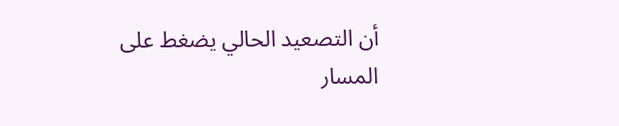أن التصعيد الحالي يضغط على المسار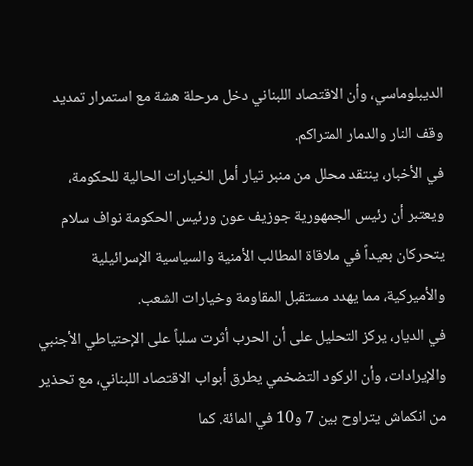الديبلوماسي، وأن الاقتصاد اللبناني دخل مرحلة هشة مع استمرار تمديد وقف النار والدمار المتراكم.
في الأخبار، ينتقد محلل من منبر تيار أمل الخيارات الحالية للحكومة، ويعتبر أن رئيس الجمهورية جوزيف عون ورئيس الحكومة نواف سلام يتحركان بعيداً في ملاقاة المطالب الأمنية والسياسية الإسرائيلية والأميركية، مما يهدد مستقبل المقاومة وخيارات الشعب.
في الديار، يركز التحليل على أن الحرب أثرت سلباً على الإحتياطي الأجنبي والإيرادات، وأن الركود التضخمي يطرق أبواب الاقتصاد اللبناني، مع تحذير من انكماش يتراوح بين 7 و10 في المائة. كما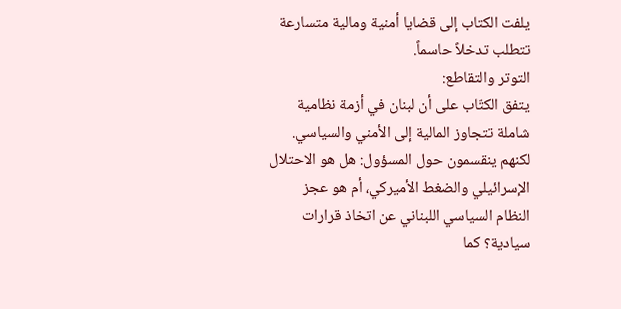يلفت الكتاب إلى قضايا أمنية ومالية متسارعة تتطلب تدخلاً حاسماً.
التوتر والتقاطع:
يتفق الكتّاب على أن لبنان في أزمة نظامية شاملة تتجاوز المالية إلى الأمني والسياسي. لكنهم ينقسمون حول المسؤول: هل هو الاحتلال الإسرائيلي والضغط الأميركي، أم هو عجز النظام السياسي اللبناني عن اتخاذ قرارات سيادية؟ كما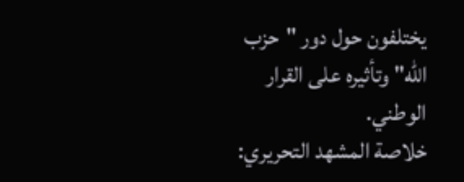يختلفون حول دور "حزب الله" وتأثيره على القرار الوطني.
خلاصة المشهد التحريري: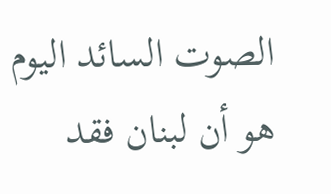الصوت السائد اليوم هو أن لبنان فقد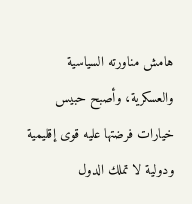هامش مناورته السياسية والعسكرية، وأصبح حبيس خيارات فرضتها عليه قوى إقليمية ودولية لا تملك الدول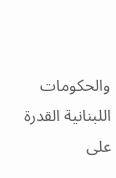والحكومات اللبنانية القدرة على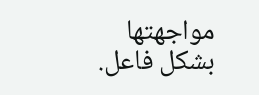مواجهتها بشكل فاعل.